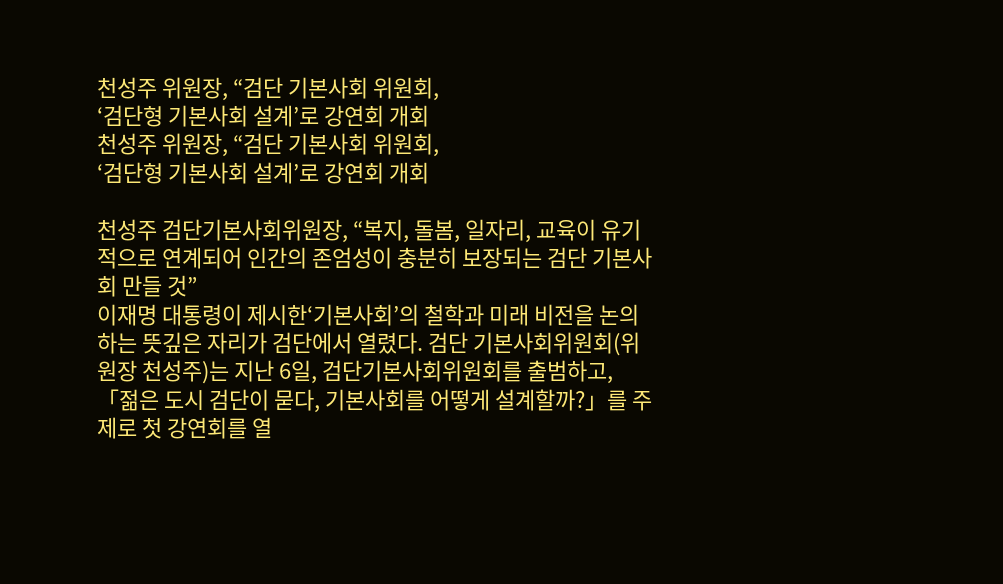천성주 위원장, “검단 기본사회 위원회,
‘검단형 기본사회 설계’로 강연회 개회
천성주 위원장, “검단 기본사회 위원회,
‘검단형 기본사회 설계’로 강연회 개회

천성주 검단기본사회위원장, “복지, 돌봄, 일자리, 교육이 유기적으로 연계되어 인간의 존엄성이 충분히 보장되는 검단 기본사회 만들 것”
이재명 대통령이 제시한‘기본사회’의 철학과 미래 비전을 논의하는 뜻깊은 자리가 검단에서 열렸다. 검단 기본사회위원회(위원장 천성주)는 지난 6일, 검단기본사회위원회를 출범하고,「젊은 도시 검단이 묻다, 기본사회를 어떻게 설계할까?」를 주제로 첫 강연회를 열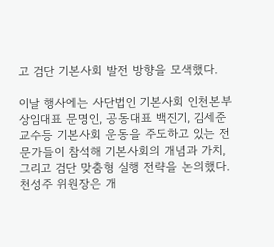고 검단 기본사회 발전 방향을 모색했다.

이날 행사에는 사단법인 기본사회 인천본부 상임대표 문명인, 공동대표 백진기, 김세준 교수등 기본사회 운동을 주도하고 있는 전문가들이 참석해 기본사회의 개념과 가치, 그리고 검단 맞춤형 실행 전략을 논의했다.
천성주 위원장은 개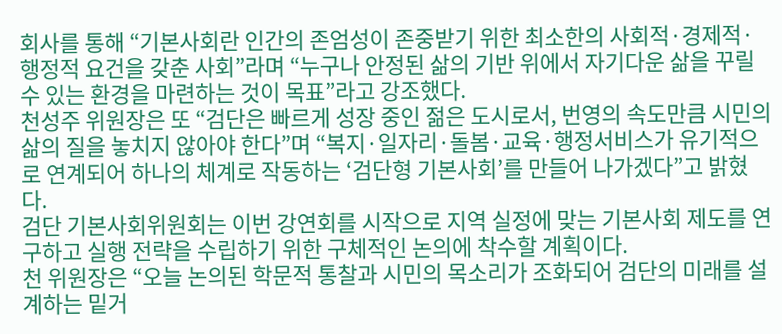회사를 통해 “기본사회란 인간의 존엄성이 존중받기 위한 최소한의 사회적·경제적·행정적 요건을 갖춘 사회”라며 “누구나 안정된 삶의 기반 위에서 자기다운 삶을 꾸릴 수 있는 환경을 마련하는 것이 목표”라고 강조했다.
천성주 위원장은 또 “검단은 빠르게 성장 중인 젊은 도시로서, 번영의 속도만큼 시민의 삶의 질을 놓치지 않아야 한다”며 “복지·일자리·돌봄·교육·행정서비스가 유기적으로 연계되어 하나의 체계로 작동하는 ‘검단형 기본사회’를 만들어 나가겠다”고 밝혔다.
검단 기본사회위원회는 이번 강연회를 시작으로 지역 실정에 맞는 기본사회 제도를 연구하고 실행 전략을 수립하기 위한 구체적인 논의에 착수할 계획이다.
천 위원장은 “오늘 논의된 학문적 통찰과 시민의 목소리가 조화되어 검단의 미래를 설계하는 밑거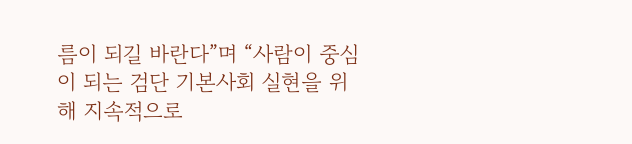름이 되길 바란다”며 “사람이 중심이 되는 검단 기본사회 실현을 위해 지속적으로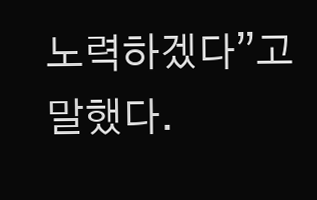노력하겠다”고 말했다.